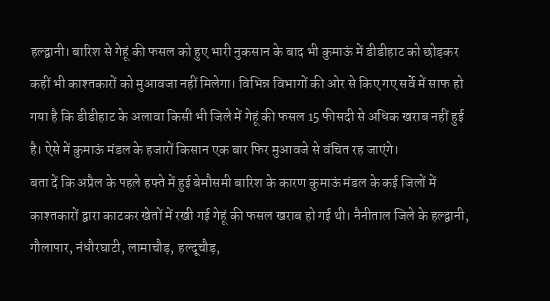हल्द्वानी। बारिश से गेहूं की फसल को हुए भारी नुकसान के बाद भी कुमाऊं में डीडीहाट को छोड़कर कहीं भी काश्तकारों को मुआवजा नहीं मिलेगा। विभिन्न विभागों की ओर से किए गए सर्वे में साफ हो गया है कि डीडीहाट के अलावा किसी भी जिले में गेहूं की फसल 15 फीसदी से अधिक खराब नहीं हुई है। ऐसे में कुमाऊं मंडल के हजारों किसान एक बार फिर मुआवजे से वंचित रह जाएंगे।
बता दें कि अप्रैल के पहले हफ्ते में हुई बेमौसमी बारिश के कारण कुमाऊं मंडल के कई जिलों में काश्तकारों द्वारा काटकर खेतों में रखी गई गेहूं की फसल खराब हो गई थी। नैनीताल जिले के हल्द्वानी, गौलापार, नंधौरघाटी, लामाचौड़, हल्दूचौड़,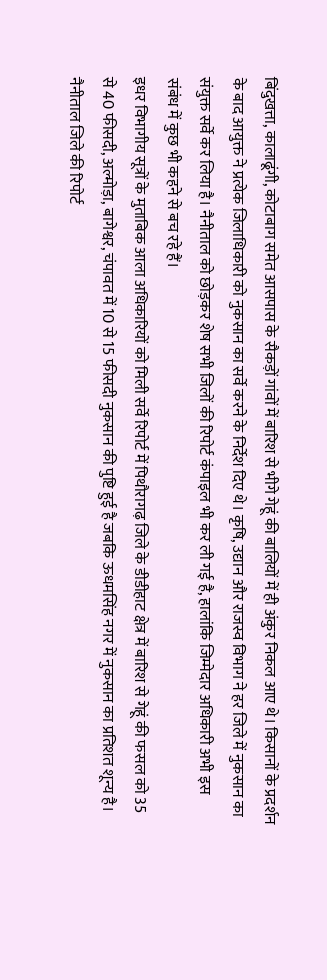बिंदुखत्ता, कालाढूंगी, कोटाबाग समेत आसपास के सैकड़ों गांवों में बारिश से भीगे गेहूं की बालियों में ही अंकुर निकल आए थे। किसानों के प्रदर्शन के बाद आयुक्त ने प्रत्येक जिलाधिकारी को नुकसान का सर्वे करने के निर्देश दिए थे। कृषि, उद्यान और राजस्व विभाग ने हर जिले में नुकसान का संयुक्त सर्वे कर लिया है। नैनीताल को छोड़कर शेष सभी जिलों की रिपोर्ट कंपाइल भी कर ली गई है, हालांकि जिम्मेदार अधिकारी अभी इस संबंध में कुछ भी कहने से बच रहे हैं।
इधर विभागीय सूत्रों के मुताबिक आला अधिकारियों को मिली सर्वे रिपोर्ट में पिथौरागढ़ जिले के डीडीहाट क्षेत्र में बारिश से गेहूं की फसल को 35 से 40 फीसदी, अल्मोड़ा, बागेश्वर, चंपावत में 10 से 15 फीसदी नुकसान की पुष्टि हुई है जबकि ऊधमसिंह नगर में नुकसान का प्रतिशत शून्य है। नैनीताल जिले की रिपोर्ट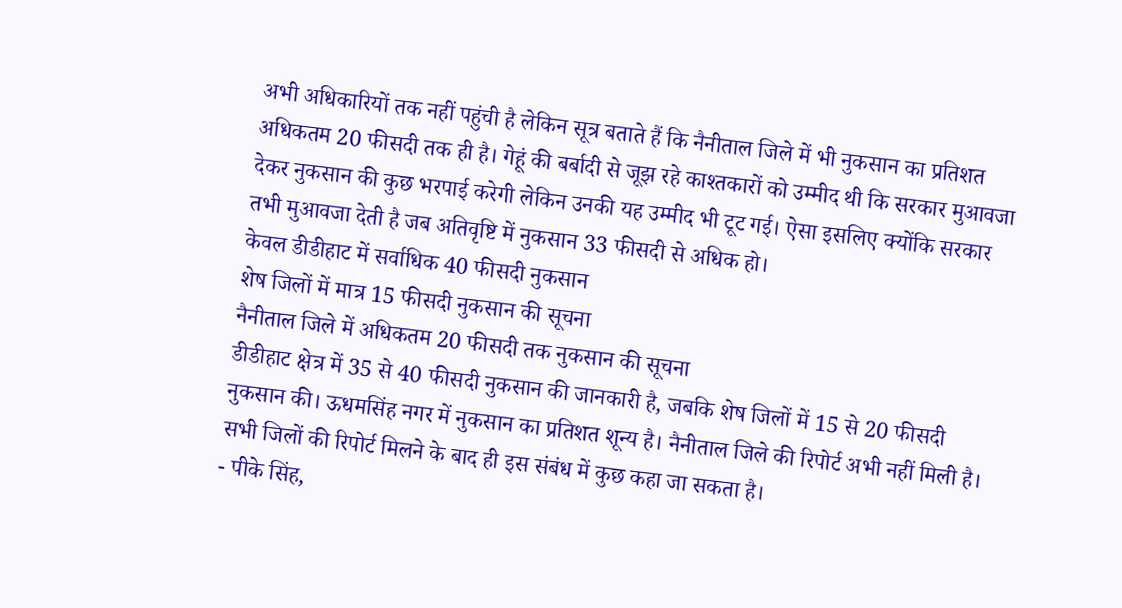अभी अधिकारियों तक नहीं पहुंची है लेकिन सूत्र बताते हैं कि नैनीताल जिले में भी नुकसान का प्रतिशत अधिकतम 20 फीसदी तक ही है। गेहूं की बर्बादी से जूझ रहे काश्तकारों को उम्मीद थी कि सरकार मुआवजा देकर नुकसान की कुछ भरपाई करेगी लेकिन उनकी यह उम्मीद भी टूट गई। ऐसा इसलिए क्योंकि सरकार तभी मुआवजा देती है जब अतिवृष्टि में नुकसान 33 फीसदी से अधिक हो।
केवल डीडीहाट में सर्वाधिक 40 फीसदी नुकसान
शेष जिलों में मात्र 15 फीसदी नुकसान की सूचना
नैनीताल जिले में अधिकतम 20 फीसदी तक नुकसान की सूचना
डीडीहाट क्षेत्र में 35 से 40 फीसदी नुकसान की जानकारी है, जबकि शेष जिलों में 15 से 20 फीसदी नुकसान की। ऊधमसिंह नगर में नुकसान का प्रतिशत शून्य है। नैनीताल जिले की रिपोर्ट अभी नहीं मिली है। सभी जिलों की रिपोर्ट मिलने के बाद ही इस संबंध में कुछ कहा जा सकता है।
- पीके सिंह,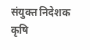संयुक्त निदेशक कृषि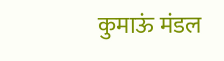कुमाऊं मंडल